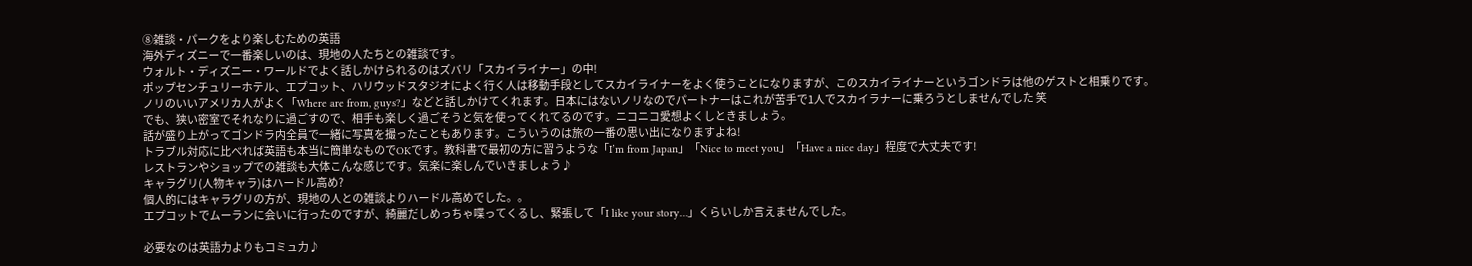⑧雑談・パークをより楽しむための英語
海外ディズニーで一番楽しいのは、現地の人たちとの雑談です。
ウォルト・ディズニー・ワールドでよく話しかけられるのはズバリ「スカイライナー」の中!
ポップセンチュリーホテル、エプコット、ハリウッドスタジオによく行く人は移動手段としてスカイライナーをよく使うことになりますが、このスカイライナーというゴンドラは他のゲストと相乗りです。
ノリのいいアメリカ人がよく「Where are from, guys?」などと話しかけてくれます。日本にはないノリなのでパートナーはこれが苦手で1人でスカイラナーに乗ろうとしませんでした 笑
でも、狭い密室でそれなりに過ごすので、相手も楽しく過ごそうと気を使ってくれてるのです。ニコニコ愛想よくしときましょう。
話が盛り上がってゴンドラ内全員で一緒に写真を撮ったこともあります。こういうのは旅の一番の思い出になりますよね!
トラブル対応に比べれば英語も本当に簡単なものでOKです。教科書で最初の方に習うような「I’m from Japan」「Nice to meet you」「Have a nice day」程度で大丈夫です!
レストランやショップでの雑談も大体こんな感じです。気楽に楽しんでいきましょう♪
キャラグリ(人物キャラ)はハードル高め?
個人的にはキャラグリの方が、現地の人との雑談よりハードル高めでした。。
エプコットでムーランに会いに行ったのですが、綺麗だしめっちゃ喋ってくるし、緊張して「I like your story…」くらいしか言えませんでした。

必要なのは英語力よりもコミュ力♪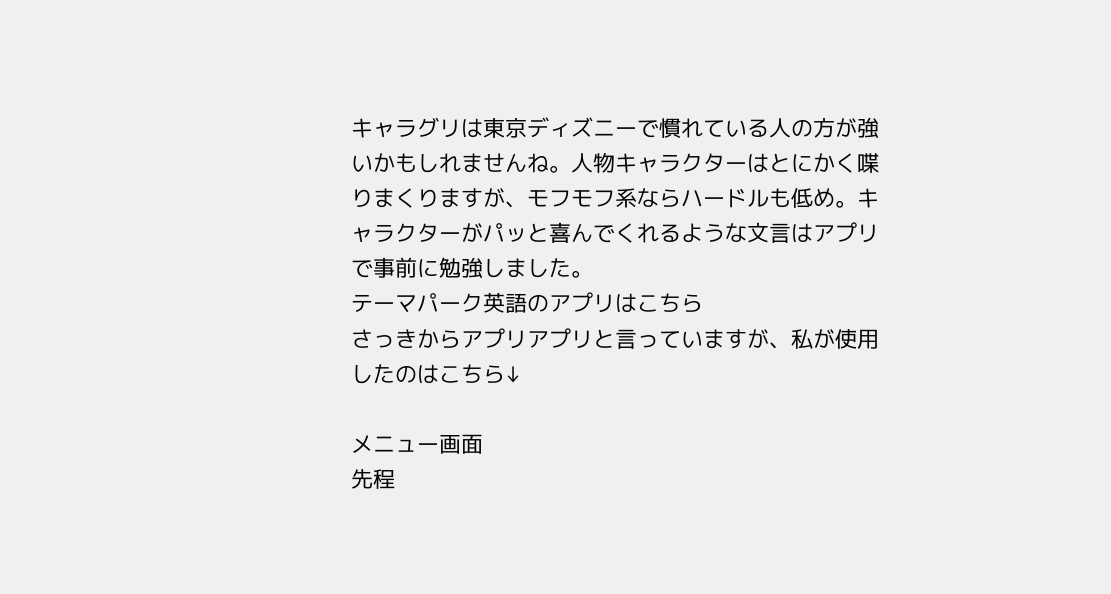キャラグリは東京ディズニーで慣れている人の方が強いかもしれませんね。人物キャラクターはとにかく喋りまくりますが、モフモフ系ならハードルも低め。キャラクターがパッと喜んでくれるような文言はアプリで事前に勉強しました。
テーマパーク英語のアプリはこちら
さっきからアプリアプリと言っていますが、私が使用したのはこちら↓

メニュー画面
先程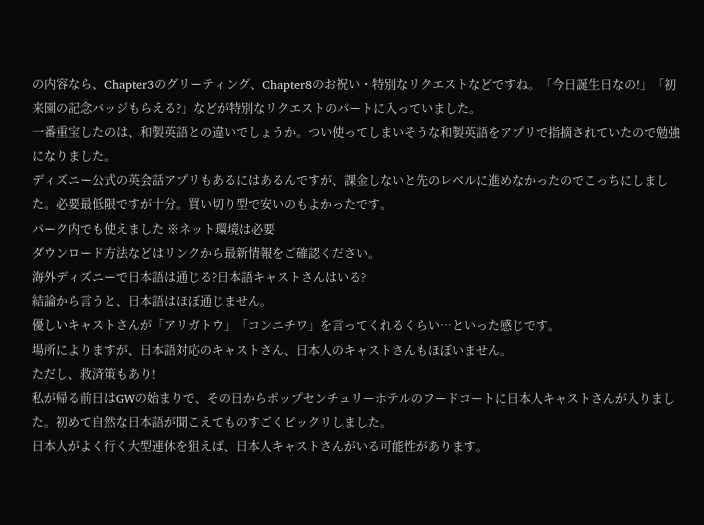の内容なら、Chapter3のグリーティング、Chapter8のお祝い・特別なリクエストなどですね。「今日誕生日なの!」「初来園の記念バッジもらえる?」などが特別なリクエストのパートに入っていました。
一番重宝したのは、和製英語との違いでしょうか。つい使ってしまいそうな和製英語をアプリで指摘されていたので勉強になりました。
ディズニー公式の英会話アプリもあるにはあるんですが、課金しないと先のレベルに進めなかったのでこっちにしました。必要最低限ですが十分。買い切り型で安いのもよかったです。
パーク内でも使えました ※ネット環境は必要
ダウンロード方法などはリンクから最新情報をご確認ください。
海外ディズニーで日本語は通じる?日本語キャストさんはいる?
結論から言うと、日本語はほぼ通じません。
優しいキャストさんが「アリガトウ」「コンニチワ」を言ってくれるくらい…といった感じです。
場所によりますが、日本語対応のキャストさん、日本人のキャストさんもほぼいません。
ただし、救済策もあり!
私が帰る前日はGWの始まりで、その日からポップセンチュリーホテルのフードコートに日本人キャストさんが入りました。初めて自然な日本語が聞こえてものすごくビックリしました。
日本人がよく行く大型連休を狙えば、日本人キャストさんがいる可能性があります。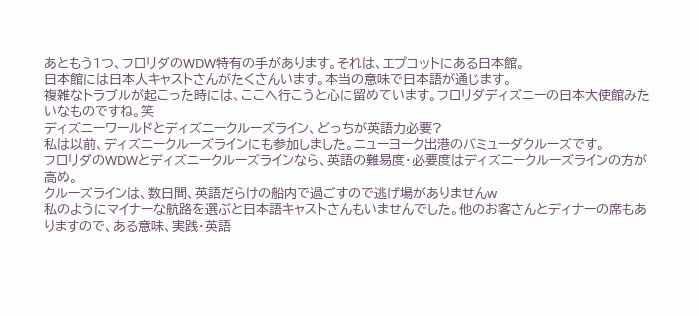あともう1つ、フロリダのWDW特有の手があります。それは、エプコットにある日本館。
日本館には日本人キャストさんがたくさんいます。本当の意味で日本語が通じます。
複雑なトラブルが起こった時には、ここへ行こうと心に留めています。フロリダディズニーの日本大使館みたいなものですね。笑
ディズニーワールドとディズニークルーズライン、どっちが英語力必要?
私は以前、ディズニークルーズラインにも参加しました。ニューヨーク出港のバミューダクルーズです。
フロリダのWDWとディズニークルーズラインなら、英語の難易度・必要度はディズニークルーズラインの方が高め。
クルーズラインは、数日間、英語だらけの船内で過ごすので逃げ場がありませんw
私のようにマイナーな航路を選ぶと日本語キャストさんもいませんでした。他のお客さんとディナーの席もありますので、ある意味、実践・英語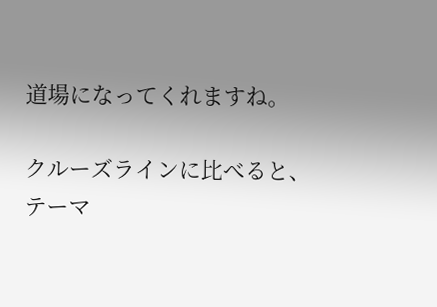道場になってくれますね。

クルーズラインに比べると、テーマ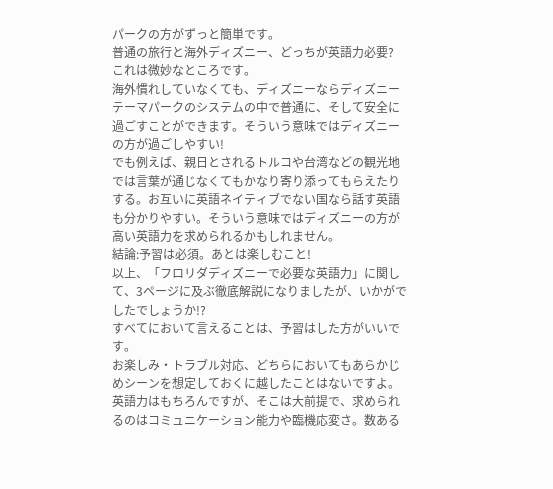パークの方がずっと簡単です。
普通の旅行と海外ディズニー、どっちが英語力必要?
これは微妙なところです。
海外慣れしていなくても、ディズニーならディズニーテーマパークのシステムの中で普通に、そして安全に過ごすことができます。そういう意味ではディズニーの方が過ごしやすい!
でも例えば、親日とされるトルコや台湾などの観光地では言葉が通じなくてもかなり寄り添ってもらえたりする。お互いに英語ネイティブでない国なら話す英語も分かりやすい。そういう意味ではディズニーの方が高い英語力を求められるかもしれません。
結論:予習は必須。あとは楽しむこと!
以上、「フロリダディズニーで必要な英語力」に関して、3ページに及ぶ徹底解説になりましたが、いかがでしたでしょうか!?
すべてにおいて言えることは、予習はした方がいいです。
お楽しみ・トラブル対応、どちらにおいてもあらかじめシーンを想定しておくに越したことはないですよ。英語力はもちろんですが、そこは大前提で、求められるのはコミュニケーション能力や臨機応変さ。数ある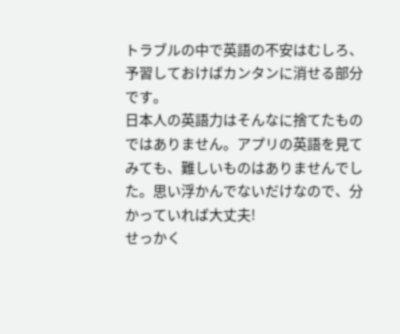トラブルの中で英語の不安はむしろ、予習しておけばカンタンに消せる部分です。
日本人の英語力はそんなに捨てたものではありません。アプリの英語を見てみても、難しいものはありませんでした。思い浮かんでないだけなので、分かっていれば大丈夫!
せっかく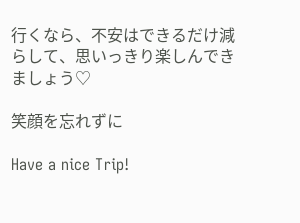行くなら、不安はできるだけ減らして、思いっきり楽しんできましょう♡

笑顔を忘れずに

Have a nice Trip!